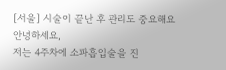[서울] 시술이 끝난 후 관리도 중요해요
안녕하세요,
저는 4주차에 소파흡입술을 진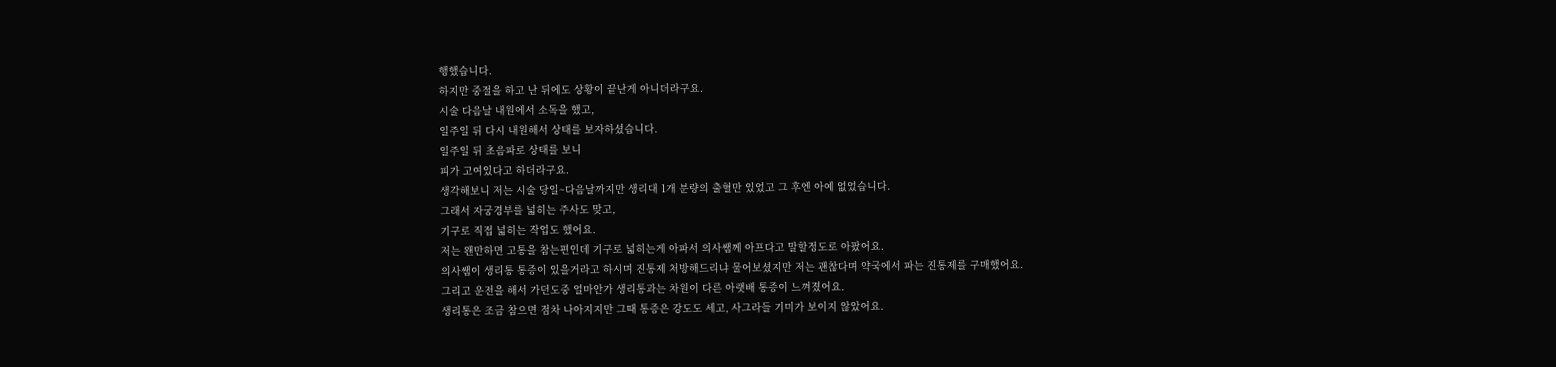행했습니다.
하지만 중절을 하고 난 뒤에도 상황이 끝난게 아니더라구요.
시술 다음날 내원에서 소독을 했고,
일주일 뒤 다시 내원해서 상태를 보자하셨습니다.
일주일 뒤 초음파로 상태를 보니
피가 고여있다고 하더라구요.
생각해보니 저는 시술 당일~다음날까지만 생리대 1개 분량의 출혈만 있었고 그 후엔 아예 없었습니다.
그래서 자궁경부를 넓히는 주사도 맞고,
기구로 직접 넓히는 작업도 했어요.
저는 왠만하면 고통을 참는편인데 기구로 넓히는게 아파서 의사쌤께 아프다고 말할정도로 아팠어요.
의사쌤이 생리통 통증이 있을거라고 하시며 진통제 처방해드리냐 물어보셨지만 저는 괜찮다며 약국에서 파는 진통제를 구매했어요.
그리고 운전을 해서 가던도중 얼마안가 생리통과는 차원이 다른 아랫배 통증이 느껴졌어요.
생리통은 조금 참으면 점차 나아지지만 그때 통증은 강도도 세고, 사그라들 기미가 보이지 않았어요.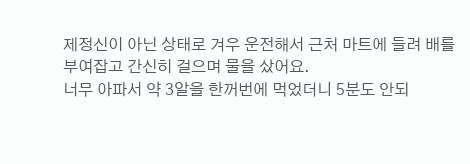제정신이 아닌 상태로 겨우 운전해서 근처 마트에 들려 배를 부여잡고 간신히 걸으며 물을 샀어요.
너무 아파서 약 3알을 한꺼번에 먹었더니 5분도 안되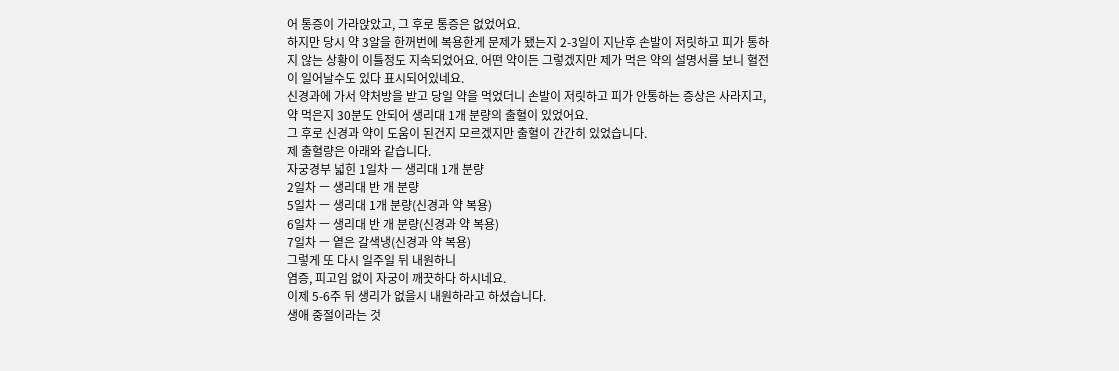어 통증이 가라앉았고, 그 후로 통증은 없었어요.
하지만 당시 약 3알을 한꺼번에 복용한게 문제가 됐는지 2-3일이 지난후 손발이 저릿하고 피가 통하지 않는 상황이 이틀정도 지속되었어요. 어떤 약이든 그렇겠지만 제가 먹은 약의 설명서를 보니 혈전이 일어날수도 있다 표시되어있네요.
신경과에 가서 약처방을 받고 당일 약을 먹었더니 손발이 저릿하고 피가 안통하는 증상은 사라지고, 약 먹은지 30분도 안되어 생리대 1개 분량의 출혈이 있었어요.
그 후로 신경과 약이 도움이 된건지 모르겠지만 출혈이 간간히 있었습니다.
제 출혈량은 아래와 같습니다.
자궁경부 넓힌 1일차 ㅡ 생리대 1개 분량
2일차 ㅡ 생리대 반 개 분량
5일차 ㅡ 생리대 1개 분량(신경과 약 복용)
6일차 ㅡ 생리대 반 개 분량(신경과 약 복용)
7일차 ㅡ 옅은 갈색냉(신경과 약 복용)
그렇게 또 다시 일주일 뒤 내원하니
염증, 피고임 없이 자궁이 깨끗하다 하시네요.
이제 5-6주 뒤 생리가 없을시 내원하라고 하셨습니다.
생애 중절이라는 것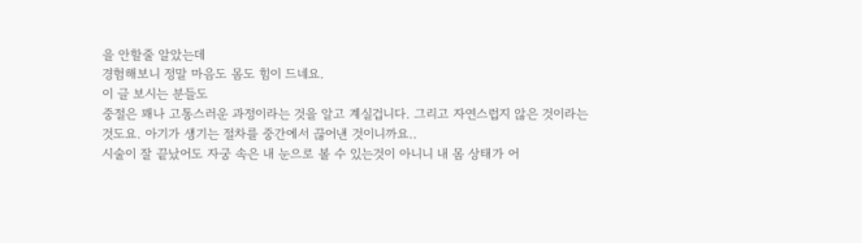을 안할줄 알았는데
경험해보니 정말 마음도 몸도 힘이 드네요.
이 글 보시는 분들도
중절은 꽤나 고통스러운 과정이라는 것을 알고 계실겁니다. 그리고 자연스럽지 않은 것이라는 것도요. 아기가 생기는 절차를 중간에서 끊어낸 것이니까요..
시술이 잘 끝났어도 자궁 속은 내 눈으로 볼 수 있는것이 아니니 내 몸 상태가 어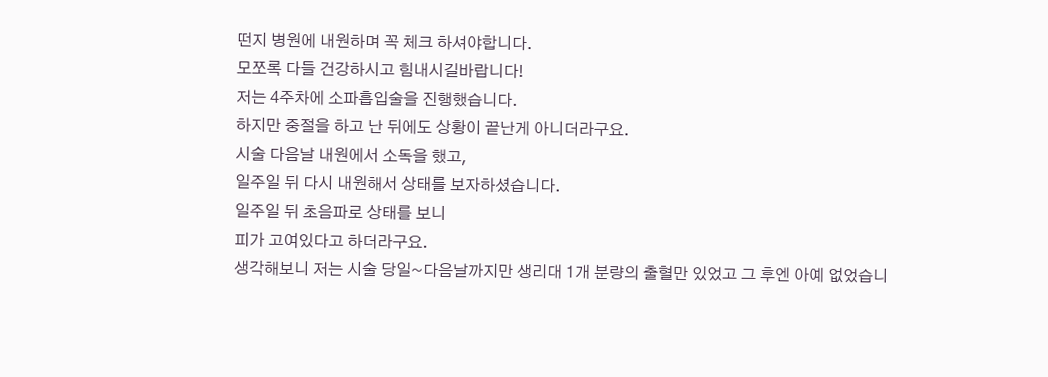떤지 병원에 내원하며 꼭 체크 하셔야합니다.
모쪼록 다들 건강하시고 힘내시길바랍니다!
저는 4주차에 소파흡입술을 진행했습니다.
하지만 중절을 하고 난 뒤에도 상황이 끝난게 아니더라구요.
시술 다음날 내원에서 소독을 했고,
일주일 뒤 다시 내원해서 상태를 보자하셨습니다.
일주일 뒤 초음파로 상태를 보니
피가 고여있다고 하더라구요.
생각해보니 저는 시술 당일~다음날까지만 생리대 1개 분량의 출혈만 있었고 그 후엔 아예 없었습니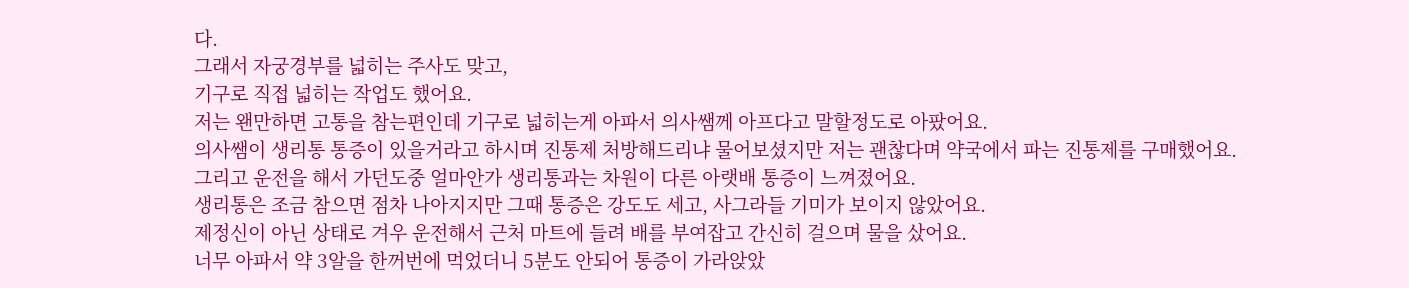다.
그래서 자궁경부를 넓히는 주사도 맞고,
기구로 직접 넓히는 작업도 했어요.
저는 왠만하면 고통을 참는편인데 기구로 넓히는게 아파서 의사쌤께 아프다고 말할정도로 아팠어요.
의사쌤이 생리통 통증이 있을거라고 하시며 진통제 처방해드리냐 물어보셨지만 저는 괜찮다며 약국에서 파는 진통제를 구매했어요.
그리고 운전을 해서 가던도중 얼마안가 생리통과는 차원이 다른 아랫배 통증이 느껴졌어요.
생리통은 조금 참으면 점차 나아지지만 그때 통증은 강도도 세고, 사그라들 기미가 보이지 않았어요.
제정신이 아닌 상태로 겨우 운전해서 근처 마트에 들려 배를 부여잡고 간신히 걸으며 물을 샀어요.
너무 아파서 약 3알을 한꺼번에 먹었더니 5분도 안되어 통증이 가라앉았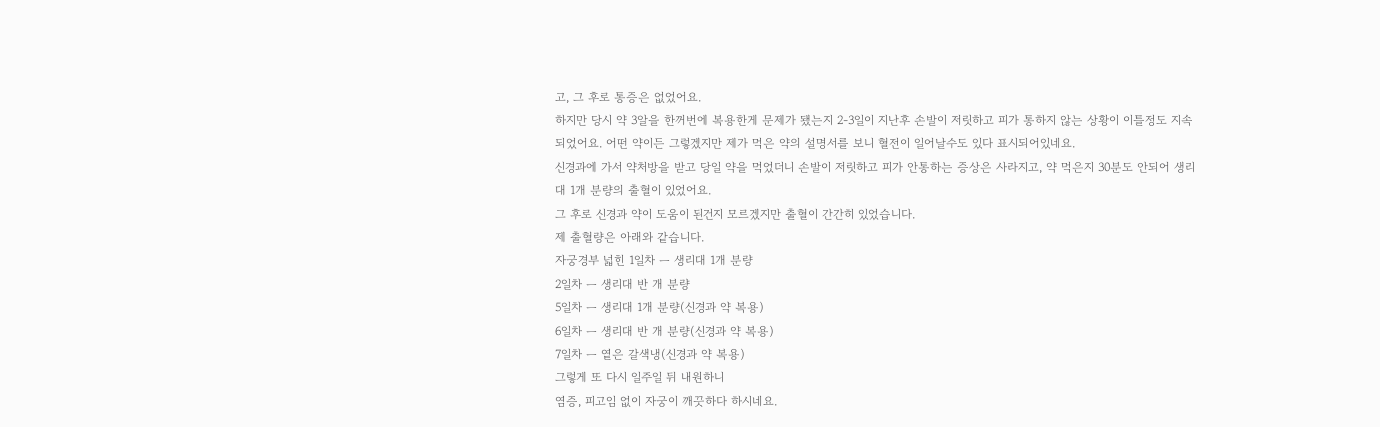고, 그 후로 통증은 없었어요.
하지만 당시 약 3알을 한꺼번에 복용한게 문제가 됐는지 2-3일이 지난후 손발이 저릿하고 피가 통하지 않는 상황이 이틀정도 지속되었어요. 어떤 약이든 그렇겠지만 제가 먹은 약의 설명서를 보니 혈전이 일어날수도 있다 표시되어있네요.
신경과에 가서 약처방을 받고 당일 약을 먹었더니 손발이 저릿하고 피가 안통하는 증상은 사라지고, 약 먹은지 30분도 안되어 생리대 1개 분량의 출혈이 있었어요.
그 후로 신경과 약이 도움이 된건지 모르겠지만 출혈이 간간히 있었습니다.
제 출혈량은 아래와 같습니다.
자궁경부 넓힌 1일차 ㅡ 생리대 1개 분량
2일차 ㅡ 생리대 반 개 분량
5일차 ㅡ 생리대 1개 분량(신경과 약 복용)
6일차 ㅡ 생리대 반 개 분량(신경과 약 복용)
7일차 ㅡ 옅은 갈색냉(신경과 약 복용)
그렇게 또 다시 일주일 뒤 내원하니
염증, 피고임 없이 자궁이 깨끗하다 하시네요.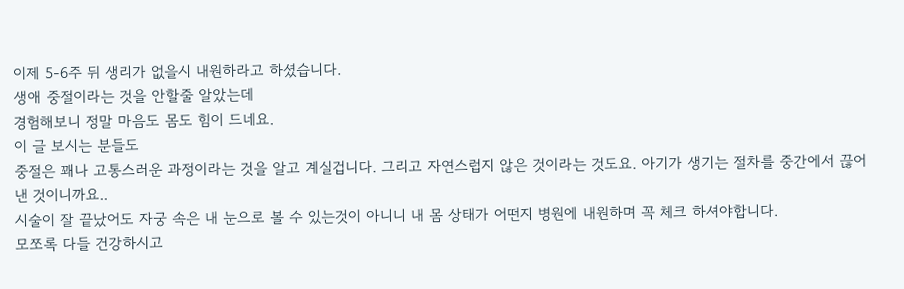이제 5-6주 뒤 생리가 없을시 내원하라고 하셨습니다.
생애 중절이라는 것을 안할줄 알았는데
경험해보니 정말 마음도 몸도 힘이 드네요.
이 글 보시는 분들도
중절은 꽤나 고통스러운 과정이라는 것을 알고 계실겁니다. 그리고 자연스럽지 않은 것이라는 것도요. 아기가 생기는 절차를 중간에서 끊어낸 것이니까요..
시술이 잘 끝났어도 자궁 속은 내 눈으로 볼 수 있는것이 아니니 내 몸 상태가 어떤지 병원에 내원하며 꼭 체크 하셔야합니다.
모쪼록 다들 건강하시고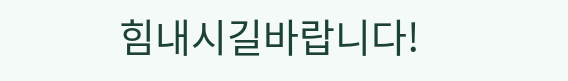힘내시길바랍니다!